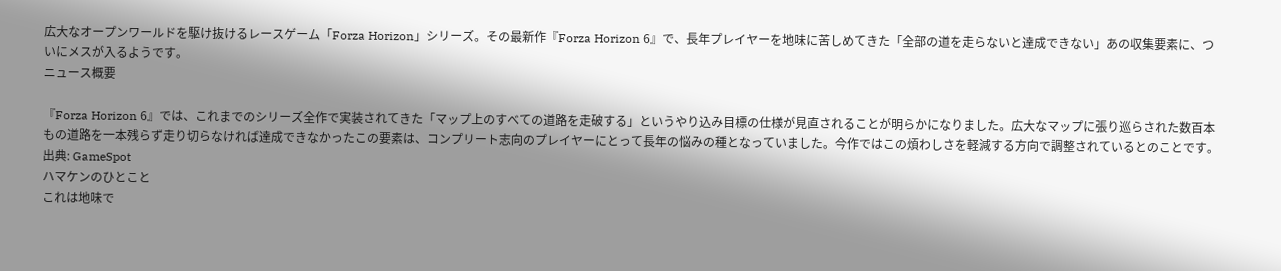広大なオープンワールドを駆け抜けるレースゲーム「Forza Horizon」シリーズ。その最新作『Forza Horizon 6』で、長年プレイヤーを地味に苦しめてきた「全部の道を走らないと達成できない」あの収集要素に、ついにメスが入るようです。
ニュース概要

『Forza Horizon 6』では、これまでのシリーズ全作で実装されてきた「マップ上のすべての道路を走破する」というやり込み目標の仕様が見直されることが明らかになりました。広大なマップに張り巡らされた数百本もの道路を一本残らず走り切らなければ達成できなかったこの要素は、コンプリート志向のプレイヤーにとって長年の悩みの種となっていました。今作ではこの煩わしさを軽減する方向で調整されているとのことです。
出典: GameSpot
ハマケンのひとこと
これは地味で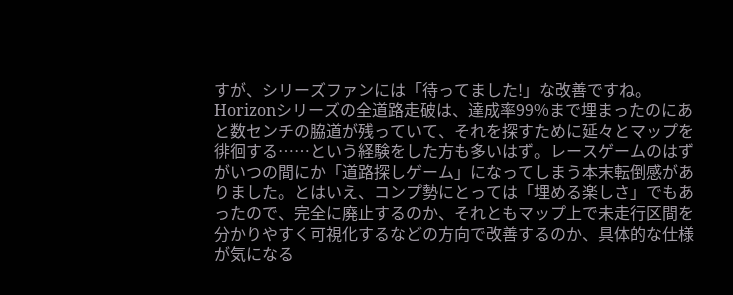すが、シリーズファンには「待ってました!」な改善ですね。Horizonシリーズの全道路走破は、達成率99%まで埋まったのにあと数センチの脇道が残っていて、それを探すために延々とマップを徘徊する……という経験をした方も多いはず。レースゲームのはずがいつの間にか「道路探しゲーム」になってしまう本末転倒感がありました。とはいえ、コンプ勢にとっては「埋める楽しさ」でもあったので、完全に廃止するのか、それともマップ上で未走行区間を分かりやすく可視化するなどの方向で改善するのか、具体的な仕様が気になる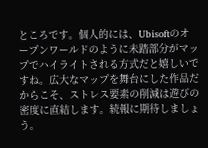ところです。個人的には、Ubisoftのオープンワールドのように未踏部分がマップでハイライトされる方式だと嬉しいですね。広大なマップを舞台にした作品だからこそ、ストレス要素の削減は遊びの密度に直結します。続報に期待しましょう。